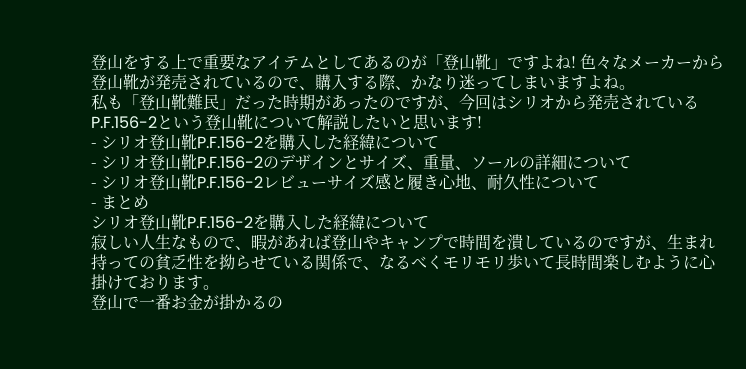登山をする上で重要なアイテムとしてあるのが「登山靴」ですよね! 色々なメーカーから登山靴が発売されているので、購入する際、かなり迷ってしまいますよね。
私も「登山靴難民」だった時期があったのですが、今回はシリオから発売されているP.F.156-2という登山靴について解説したいと思います!
- シリオ登山靴P.F.156-2を購入した経緯について
- シリオ登山靴P.F.156-2のデザインとサイズ、重量、ソールの詳細について
- シリオ登山靴P.F.156-2レビューサイズ感と履き心地、耐久性について
- まとめ
シリオ登山靴P.F.156-2を購入した経緯について
寂しい人生なもので、暇があれば登山やキャンプで時間を潰しているのですが、生まれ持っての貧乏性を拗らせている関係で、なるべくモリモリ歩いて長時間楽しむように心掛けております。
登山で一番お金が掛かるの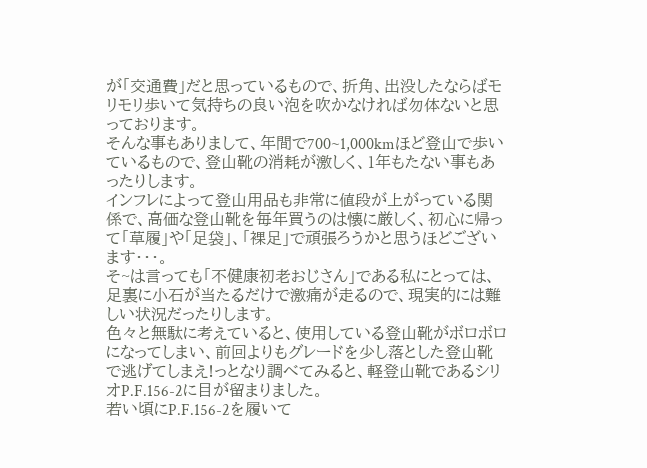が「交通費」だと思っているもので、折角、出没したならばモリモリ歩いて気持ちの良い泡を吹かなければ勿体ないと思っております。
そんな事もありまして、年間で700~1,000kmほど登山で歩いているもので、登山靴の消耗が激しく、1年もたない事もあったりします。
インフレによって登山用品も非常に値段が上がっている関係で、高価な登山靴を毎年買うのは懐に厳しく、初心に帰って「草履」や「足袋」、「裸足」で頑張ろうかと思うほどございます・・・。
そ~は言っても「不健康初老おじさん」である私にとっては、足裏に小石が当たるだけで激痛が走るので、現実的には難しい状況だったりします。
色々と無駄に考えていると、使用している登山靴がボロボロになってしまい、前回よりもグレードを少し落とした登山靴で逃げてしまえ!っとなり調べてみると、軽登山靴であるシリオP.F.156-2に目が留まりました。
若い頃にP.F.156-2を履いて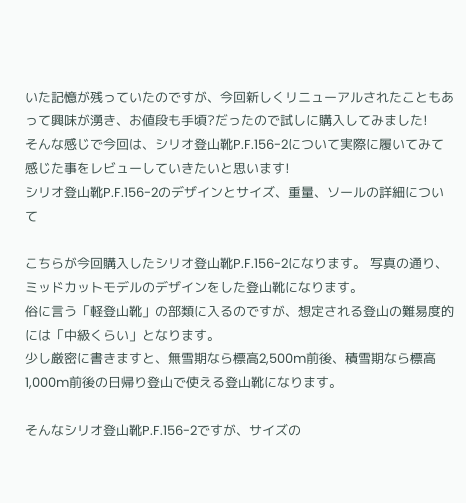いた記憶が残っていたのですが、今回新しくリニューアルされたこともあって興味が湧き、お値段も手頃?だったので試しに購入してみました!
そんな感じで今回は、シリオ登山靴P.F.156-2について実際に履いてみて感じた事をレビューしていきたいと思います!
シリオ登山靴P.F.156-2のデザインとサイズ、重量、ソールの詳細について

こちらが今回購入したシリオ登山靴P.F.156-2になります。 写真の通り、ミッドカットモデルのデザインをした登山靴になります。
俗に言う「軽登山靴」の部類に入るのですが、想定される登山の難易度的には「中級くらい」となります。
少し厳密に書きますと、無雪期なら標高2,500m前後、積雪期なら標高1,000m前後の日帰り登山で使える登山靴になります。

そんなシリオ登山靴P.F.156-2ですが、サイズの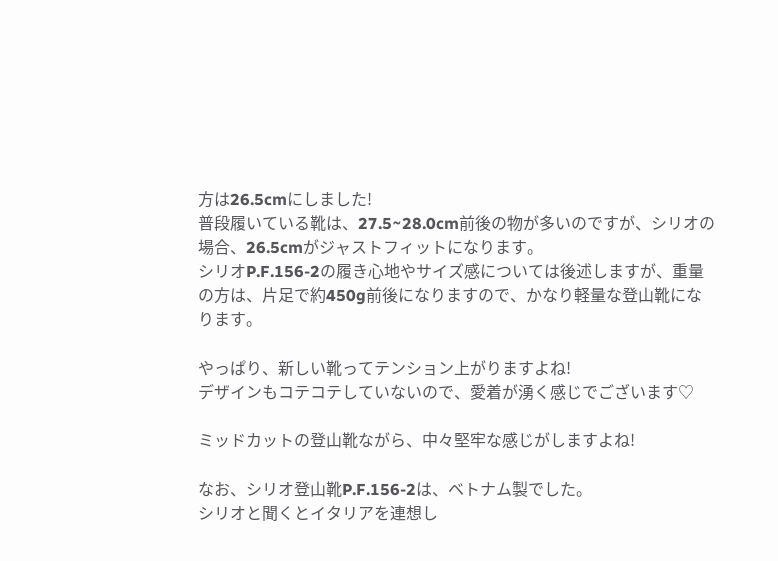方は26.5cmにしました!
普段履いている靴は、27.5~28.0cm前後の物が多いのですが、シリオの場合、26.5cmがジャストフィットになります。
シリオP.F.156-2の履き心地やサイズ感については後述しますが、重量の方は、片足で約450g前後になりますので、かなり軽量な登山靴になります。

やっぱり、新しい靴ってテンション上がりますよね!
デザインもコテコテしていないので、愛着が湧く感じでございます♡

ミッドカットの登山靴ながら、中々堅牢な感じがしますよね!

なお、シリオ登山靴P.F.156-2は、ベトナム製でした。
シリオと聞くとイタリアを連想し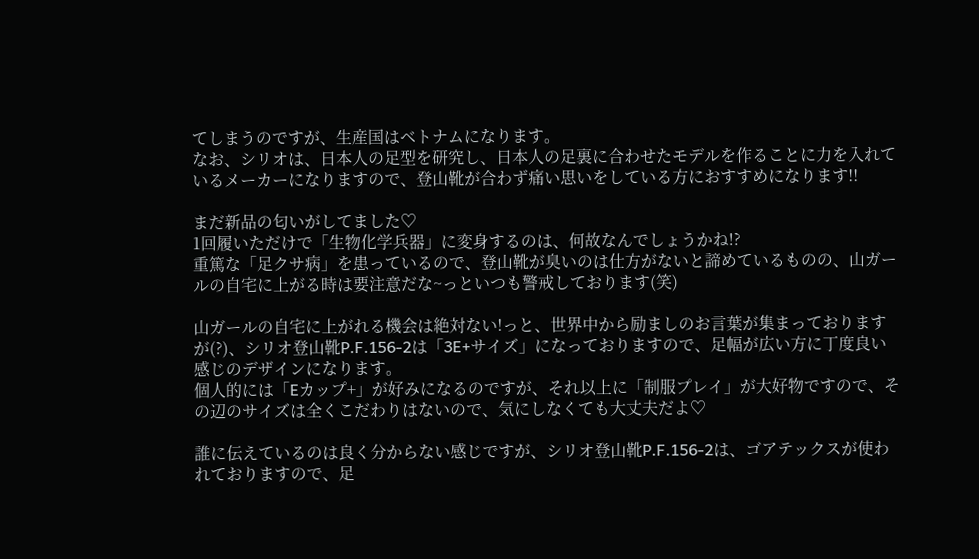てしまうのですが、生産国はベトナムになります。
なお、シリオは、日本人の足型を研究し、日本人の足裏に合わせたモデルを作ることに力を入れているメーカーになりますので、登山靴が合わず痛い思いをしている方におすすめになります!!

まだ新品の匂いがしてました♡
1回履いただけで「生物化学兵器」に変身するのは、何故なんでしょうかね!?
重篤な「足クサ病」を患っているので、登山靴が臭いのは仕方がないと諦めているものの、山ガールの自宅に上がる時は要注意だな~っといつも警戒しております(笑)

山ガールの自宅に上がれる機会は絶対ない!っと、世界中から励ましのお言葉が集まっておりますが(?)、シリオ登山靴P.F.156-2は「3E+サイズ」になっておりますので、足幅が広い方に丁度良い感じのデザインになります。
個人的には「Eカップ+」が好みになるのですが、それ以上に「制服プレイ」が大好物ですので、その辺のサイズは全くこだわりはないので、気にしなくても大丈夫だよ♡

誰に伝えているのは良く分からない感じですが、シリオ登山靴P.F.156-2は、ゴアテックスが使われておりますので、足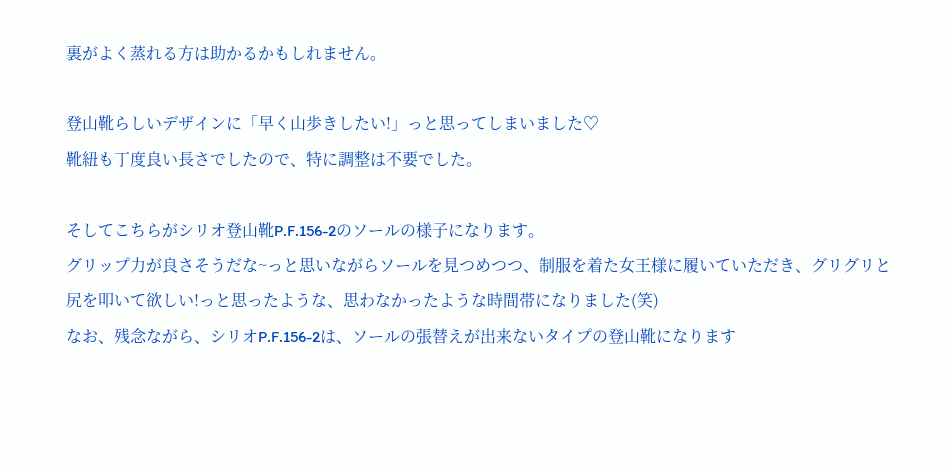裏がよく蒸れる方は助かるかもしれません。

登山靴らしいデザインに「早く山歩きしたい!」っと思ってしまいました♡
靴紐も丁度良い長さでしたので、特に調整は不要でした。

そしてこちらがシリオ登山靴P.F.156-2のソールの様子になります。
グリップ力が良さそうだな~っと思いながらソールを見つめつつ、制服を着た女王様に履いていただき、グリグリと尻を叩いて欲しい!っと思ったような、思わなかったような時間帯になりました(笑)
なお、残念ながら、シリオP.F.156-2は、ソールの張替えが出来ないタイプの登山靴になります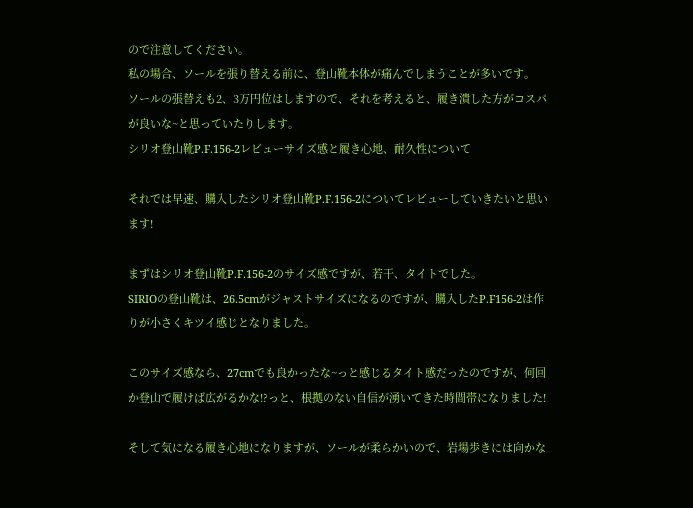ので注意してください。
私の場合、ソールを張り替える前に、登山靴本体が痛んでしまうことが多いです。
ソールの張替えも2、3万円位はしますので、それを考えると、履き潰した方がコスパが良いな~と思っていたりします。
シリオ登山靴P.F.156-2レビューサイズ感と履き心地、耐久性について

それでは早速、購入したシリオ登山靴P.F.156-2についてレビューしていきたいと思います!

まずはシリオ登山靴P.F.156-2のサイズ感ですが、若干、タイトでした。
SIRIOの登山靴は、26.5cmがジャストサイズになるのですが、購入したP.F156-2は作りが小さくキツイ感じとなりました。

このサイズ感なら、27cmでも良かったな~っと感じるタイト感だったのですが、何回か登山で履けば広がるかな!?っと、根拠のない自信が湧いてきた時間帯になりました!

そして気になる履き心地になりますが、ソールが柔らかいので、岩場歩きには向かな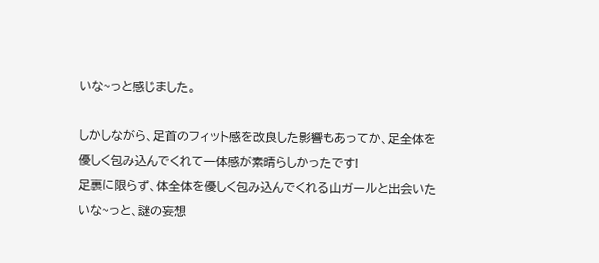いな~っと感じました。

しかしながら、足首のフィット感を改良した影響もあってか、足全体を優しく包み込んでくれて一体感が素晴らしかったです!
足裏に限らず、体全体を優しく包み込んでくれる山ガールと出会いたいな~っと、謎の妄想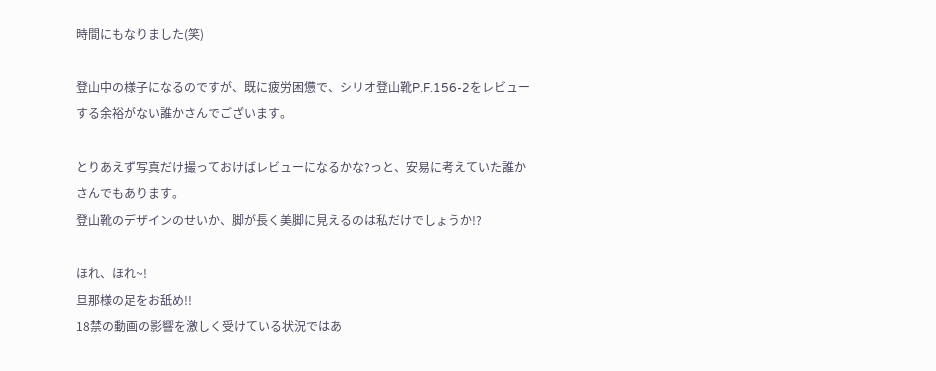時間にもなりました(笑)

登山中の様子になるのですが、既に疲労困憊で、シリオ登山靴P.F.156-2をレビューする余裕がない誰かさんでございます。

とりあえず写真だけ撮っておけばレビューになるかな?っと、安易に考えていた誰かさんでもあります。
登山靴のデザインのせいか、脚が長く美脚に見えるのは私だけでしょうか!?

ほれ、ほれ~!
旦那様の足をお舐め!!
18禁の動画の影響を激しく受けている状況ではあ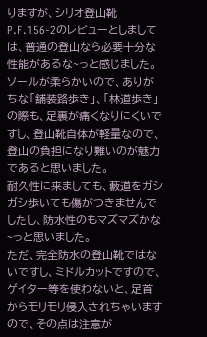りますが、シリオ登山靴P.F.156-2のレビューとしましては、普通の登山なら必要十分な性能があるな~っと感じました。
ソールが柔らかいので、ありがちな「舗装路歩き」、「林道歩き」の際も、足裏が痛くなりにくいですし、登山靴自体が軽量なので、登山の負担になり難いのが魅力であると思いました。
耐久性に来ましても、藪道をガシガシ歩いても傷がつきませんでしたし、防水性のもマズマズかな~っと思いました。
ただ、完全防水の登山靴ではないですし、ミドルカットですので、ゲイター等を使わないと、足首からモリモリ侵入されちゃいますので、その点は注意が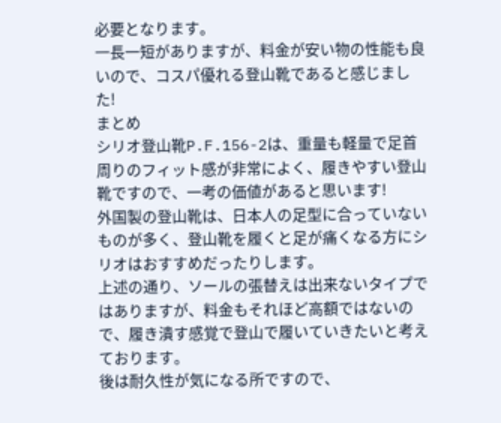必要となります。
一長一短がありますが、料金が安い物の性能も良いので、コスパ優れる登山靴であると感じました!
まとめ
シリオ登山靴P.F.156-2は、重量も軽量で足首周りのフィット感が非常によく、履きやすい登山靴ですので、一考の価値があると思います!
外国製の登山靴は、日本人の足型に合っていないものが多く、登山靴を履くと足が痛くなる方にシリオはおすすめだったりします。
上述の通り、ソールの張替えは出来ないタイプではありますが、料金もそれほど高額ではないので、履き潰す感覚で登山で履いていきたいと考えております。
後は耐久性が気になる所ですので、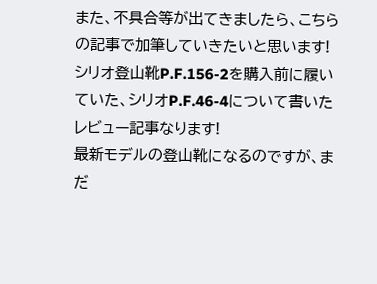また、不具合等が出てきましたら、こちらの記事で加筆していきたいと思います!
シリオ登山靴P.F.156-2を購入前に履いていた、シリオP.F.46-4について書いたレビュー記事なります!
最新モデルの登山靴になるのですが、まだ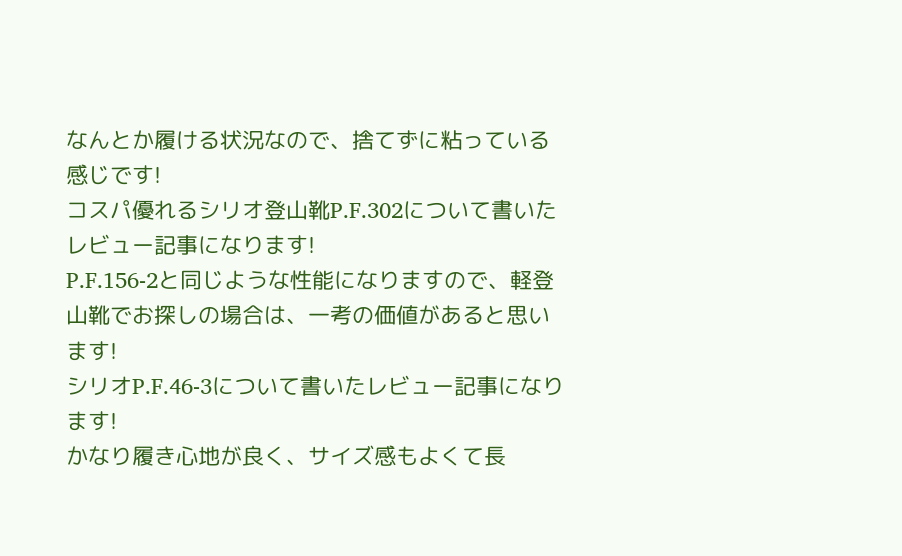なんとか履ける状況なので、捨てずに粘っている感じです!
コスパ優れるシリオ登山靴P.F.302について書いたレビュー記事になります!
P.F.156-2と同じような性能になりますので、軽登山靴でお探しの場合は、一考の価値があると思います!
シリオP.F.46-3について書いたレビュー記事になります!
かなり履き心地が良く、サイズ感もよくて長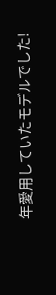年愛用していたモデルでした!